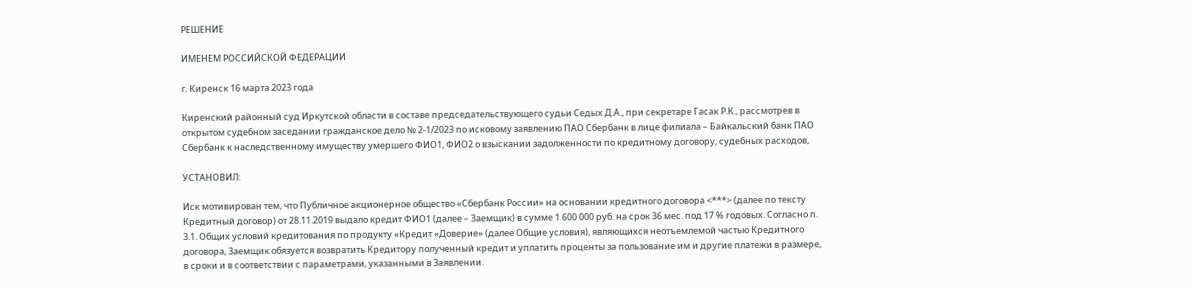РЕШЕНИЕ

ИМЕНЕМ РОССИЙСКОЙ ФЕДЕРАЦИИ

г. Киренск 16 марта 2023 года

Киренский районный суд Иркутской области в составе председательствующего судьи Седых Д.А., при секретаре Гасак Р.К., рассмотрев в открытом судебном заседании гражданское дело № 2-1/2023 по исковому заявлению ПАО Сбербанк в лице филиала – Байкальский банк ПАО Сбербанк к наследственному имуществу умершего ФИО1, ФИО2 о взыскании задолженности по кредитному договору, судебных расходов,

УСТАНОВИЛ:

Иск мотивирован тем, что Публичное акционерное общество «Сбербанк России» на основании кредитного договора <***> (далее по тексту Кредитный договор) от 28.11.2019 выдало кредит ФИО1 (далее – Заемщик) в сумме 1 600 000 руб. на срок 36 мес. под 17 % годовых. Согласно п. 3.1. Общих условий кредитования по продукту «Кредит «Доверие» (далее Общие условия), являющихся неотъемлемой частью Кредитного договора, Заемщик обязуется возвратить Кредитору полученный кредит и уплатить проценты за пользование им и другие платежи в размере, в сроки и в соответствии с параметрами, указанными в Заявлении.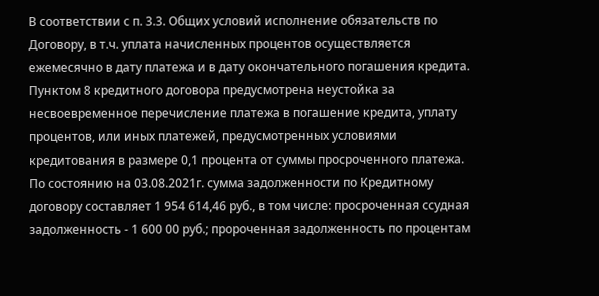В соответствии с п. 3.3. Общих условий исполнение обязательств по Договору, в т.ч. уплата начисленных процентов осуществляется ежемесячно в дату платежа и в дату окончательного погашения кредита. Пунктом 8 кредитного договора предусмотрена неустойка за несвоевременное перечисление платежа в погашение кредита, уплату процентов, или иных платежей, предусмотренных условиями кредитования в размере 0,1 процента от суммы просроченного платежа. По состоянию на 03.08.2021г. сумма задолженности по Кредитному договору составляет 1 954 614,46 руб., в том числе: просроченная ссудная задолженность - 1 600 00 руб.; пророченная задолженность по процентам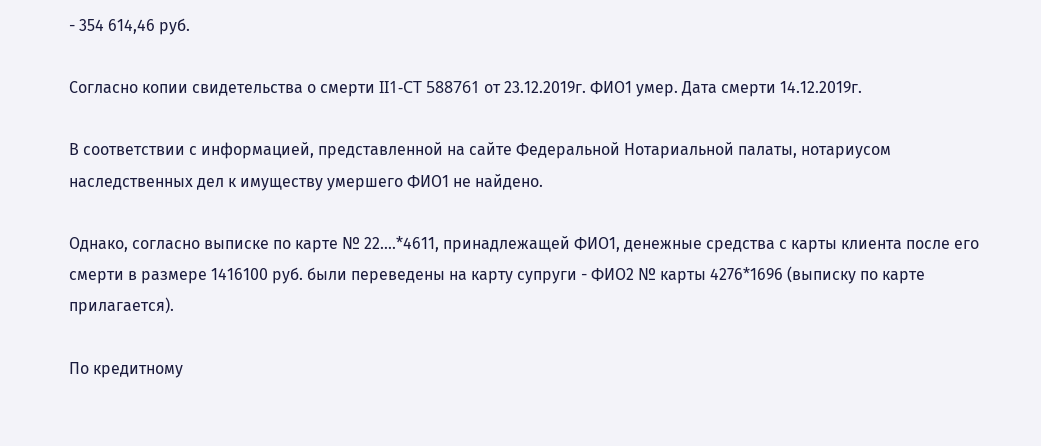- 354 614,46 руб.

Согласно копии свидетельства о смерти II1-CT 588761 от 23.12.2019г. ФИО1 умер. Дата смерти 14.12.2019г.

В соответствии с информацией, представленной на сайте Федеральной Нотариальной палаты, нотариусом наследственных дел к имуществу умершего ФИО1 не найдено.

Однако, согласно выписке по карте № 22....*4611, принадлежащей ФИО1, денежные средства с карты клиента после его смерти в размере 1416100 руб. были переведены на карту супруги - ФИО2 № карты 4276*1696 (выписку по карте прилагается).

По кредитному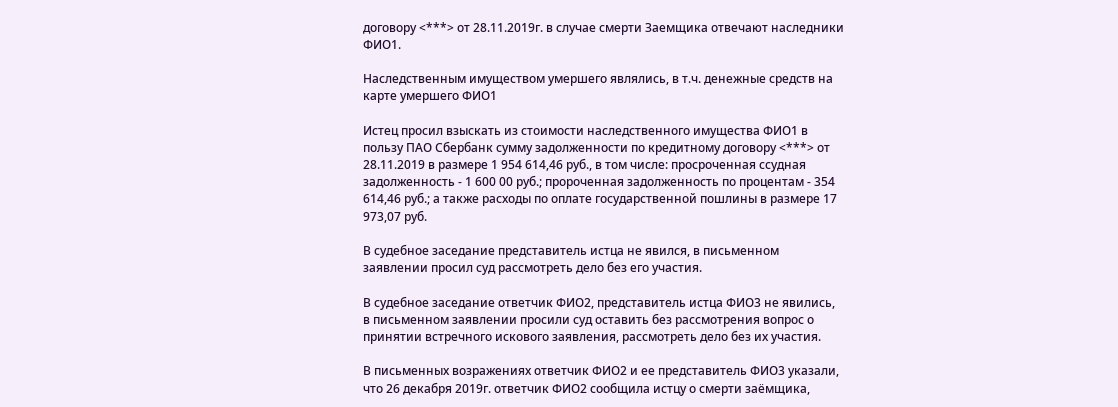договору <***> от 28.11.2019г. в случае смерти Заемщика отвечают наследники ФИО1.

Наследственным имуществом умершего являлись, в т.ч. денежные средств на карте умершего ФИО1

Истец просил взыскать из стоимости наследственного имущества ФИО1 в пользу ПАО Сбербанк сумму задолженности по кредитному договору <***> от 28.11.2019 в размере 1 954 614,46 руб., в том числе: просроченная ссудная задолженность - 1 600 00 руб.; пророченная задолженность по процентам - 354 614,46 руб.; а также расходы по оплате государственной пошлины в размере 17 973,07 руб.

В судебное заседание представитель истца не явился, в письменном заявлении просил суд рассмотреть дело без его участия.

В судебное заседание ответчик ФИО2, представитель истца ФИО3 не явились, в письменном заявлении просили суд оставить без рассмотрения вопрос о принятии встречного искового заявления, рассмотреть дело без их участия.

В письменных возражениях ответчик ФИО2 и ее представитель ФИО3 указали, что 26 декабря 2019г. ответчик ФИО2 сообщила истцу о смерти заёмщика,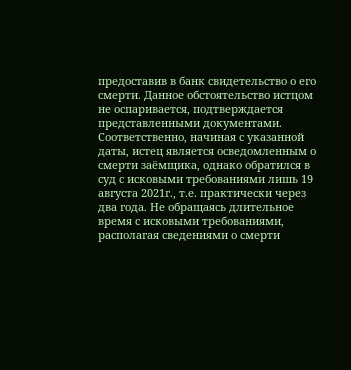предоставив в банк свидетельство о его смерти. Данное обстоятельство истцом не оспаривается, подтверждается представленными документами. Соответственно, начиная с указанной даты, истец является осведомленным о смерти заёмщика, однако обратился в суд с исковыми требованиями лишь 19 августа 2021г., т.е. практически через два года. Не обращаясь длительное время с исковыми требованиями, располагая сведениями о смерти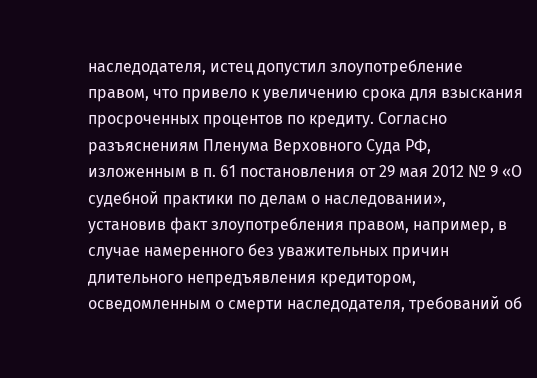наследодателя, истец допустил злоупотребление правом, что привело к увеличению срока для взыскания просроченных процентов по кредиту. Согласно разъяснениям Пленума Верховного Суда РФ, изложенным в п. 61 постановления от 29 мая 2012 № 9 «О судебной практики по делам о наследовании», установив факт злоупотребления правом, например, в случае намеренного без уважительных причин длительного непредъявления кредитором, осведомленным о смерти наследодателя, требований об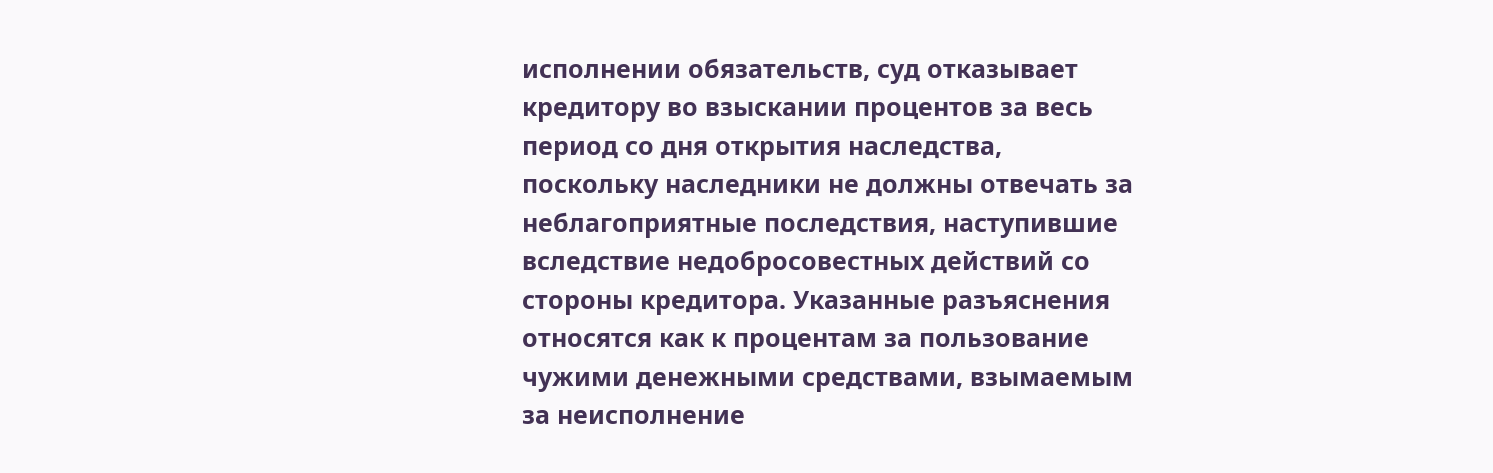исполнении обязательств, суд отказывает кредитору во взыскании процентов за весь период со дня открытия наследства, поскольку наследники не должны отвечать за неблагоприятные последствия, наступившие вследствие недобросовестных действий со стороны кредитора. Указанные разъяснения относятся как к процентам за пользование чужими денежными средствами, взымаемым за неисполнение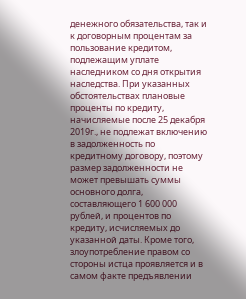денежного обязательства, так и к договорным процентам за пользование кредитом, подлежащим уплате наследником со дня открытия наследства. При указанных обстоятельствах плановые проценты по кредиту, начисляемые после 25 декабря 2019г., не подлежат включению в задолженность по кредитному договору, поэтому размер задолженности не может превышать суммы основного долга, составляющего 1 600 000 рублей, и процентов по кредиту, исчисляемых до указанной даты. Кроме того, злоупотребление правом со стороны истца проявляется и в самом факте предъявлении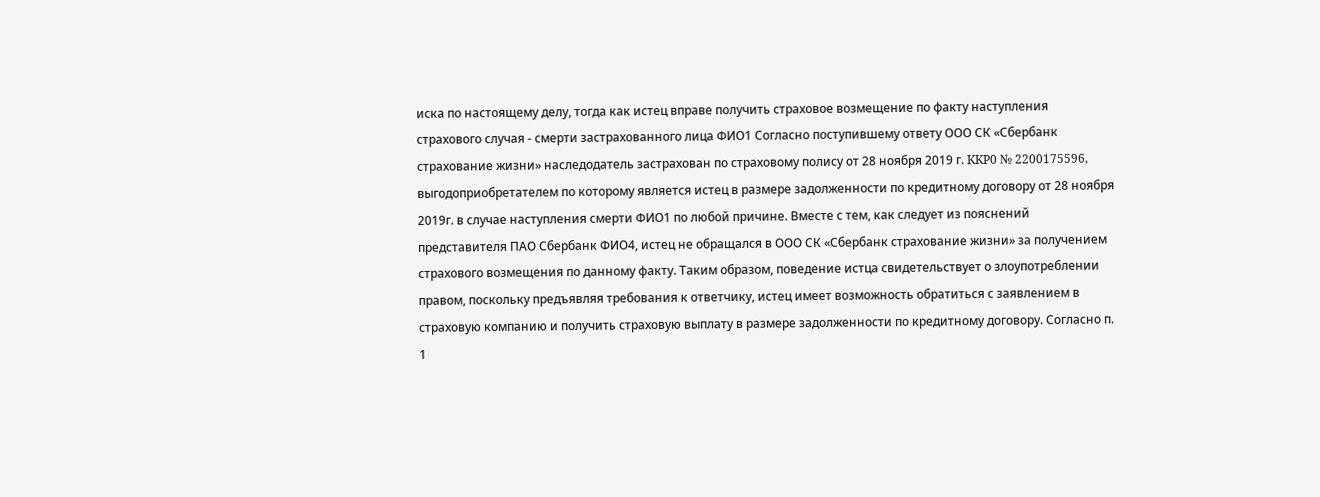иска по настоящему делу, тогда как истец вправе получить страховое возмещение по факту наступления страхового случая - смерти застрахованного лица ФИО1 Согласно поступившему ответу ООО СК «Сбербанк страхование жизни» наследодатель застрахован по страховому полису от 28 ноября 2019 г. KKP0 № 2200175596, выгодоприобретателем по которому является истец в размере задолженности по кредитному договору от 28 ноября 2019г. в случае наступления смерти ФИО1 по любой причине. Вместе с тем, как следует из пояснений представителя ПАО Сбербанк ФИО4, истец не обращался в ООО СК «Сбербанк страхование жизни» за получением страхового возмещения по данному факту. Таким образом, поведение истца свидетельствует о злоупотреблении правом, поскольку предъявляя требования к ответчику, истец имеет возможность обратиться с заявлением в страховую компанию и получить страховую выплату в размере задолженности по кредитному договору. Согласно п. 1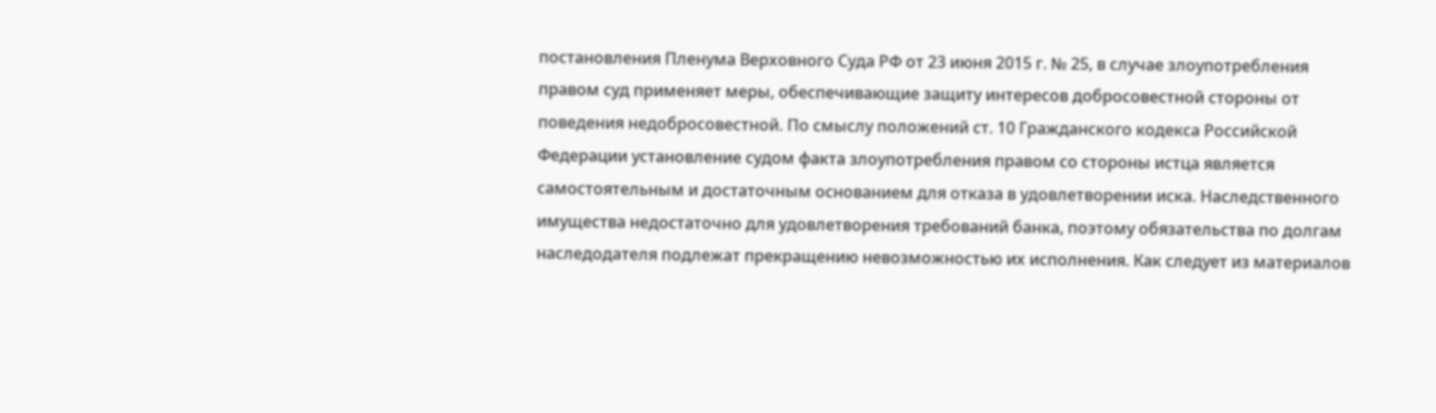постановления Пленума Верховного Суда РФ от 23 июня 2015 г. № 25, в случае злоупотребления правом суд применяет меры, обеспечивающие защиту интересов добросовестной стороны от поведения недобросовестной. По смыслу положений ст. 10 Гражданского кодекса Российской Федерации установление судом факта злоупотребления правом со стороны истца является самостоятельным и достаточным основанием для отказа в удовлетворении иска. Наследственного имущества недостаточно для удовлетворения требований банка, поэтому обязательства по долгам наследодателя подлежат прекращению невозможностью их исполнения. Как следует из материалов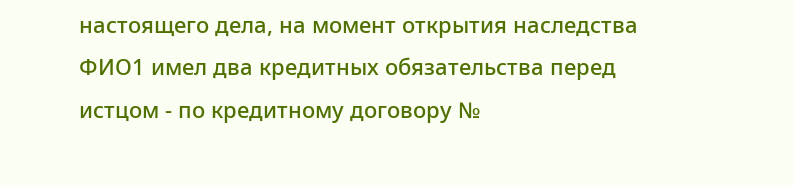настоящего дела, на момент открытия наследства ФИО1 имел два кредитных обязательства перед истцом - по кредитному договору №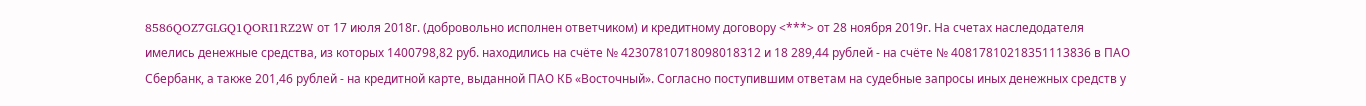8586QOZ7GLGQ1QORI1RZ2W от 17 июля 2018г. (добровольно исполнен ответчиком) и кредитному договору <***> от 28 ноября 2019г. На счетах наследодателя имелись денежные средства, из которых 1400798,82 руб. находились на счёте № 42307810718098018312 и 18 289,44 рублей - на счёте № 40817810218351113836 в ПАО Сбербанк, а также 201,46 рублей - на кредитной карте, выданной ПАО КБ «Восточный». Согласно поступившим ответам на судебные запросы иных денежных средств у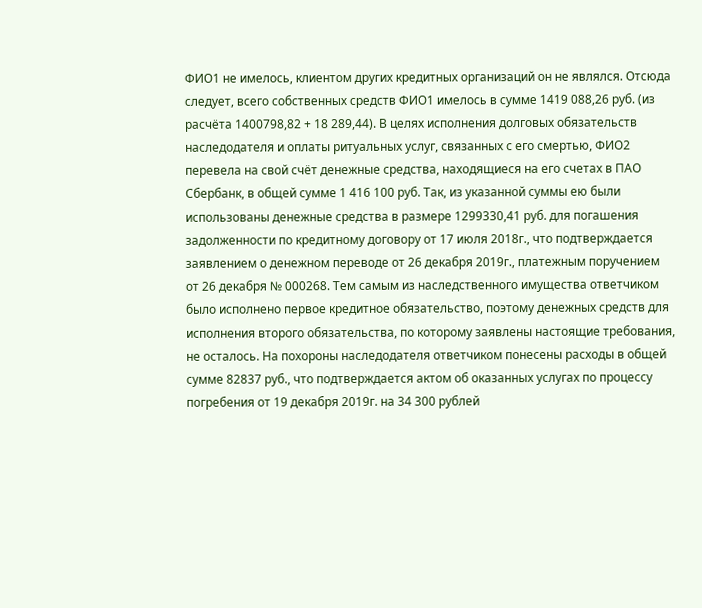ФИО1 не имелось, клиентом других кредитных организаций он не являлся. Отсюда следует, всего собственных средств ФИО1 имелось в сумме 1419 088,26 руб. (из расчёта 1400798,82 + 18 289,44). В целях исполнения долговых обязательств наследодателя и оплаты ритуальных услуг, связанных с его смертью, ФИО2 перевела на свой счёт денежные средства, находящиеся на его счетах в ПАО Сбербанк, в общей сумме 1 416 100 руб. Так, из указанной суммы ею были использованы денежные средства в размере 1299330,41 руб. для погашения задолженности по кредитному договору от 17 июля 2018г., что подтверждается заявлением о денежном переводе от 26 декабря 2019г., платежным поручением от 26 декабря № 000268. Тем самым из наследственного имущества ответчиком было исполнено первое кредитное обязательство, поэтому денежных средств для исполнения второго обязательства, по которому заявлены настоящие требования, не осталось. На похороны наследодателя ответчиком понесены расходы в общей сумме 82837 руб., что подтверждается актом об оказанных услугах по процессу погребения от 19 декабря 2019г. на 34 300 рублей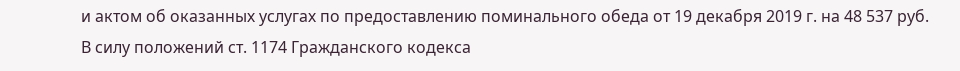и актом об оказанных услугах по предоставлению поминального обеда от 19 декабря 2019 г. на 48 537 руб. В силу положений ст. 1174 Гражданского кодекса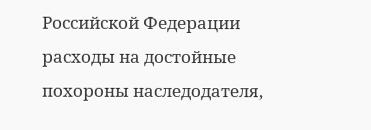Российской Федерации расходы на достойные похороны наследодателя,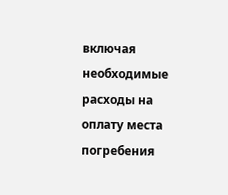включая необходимые расходы на оплату места погребения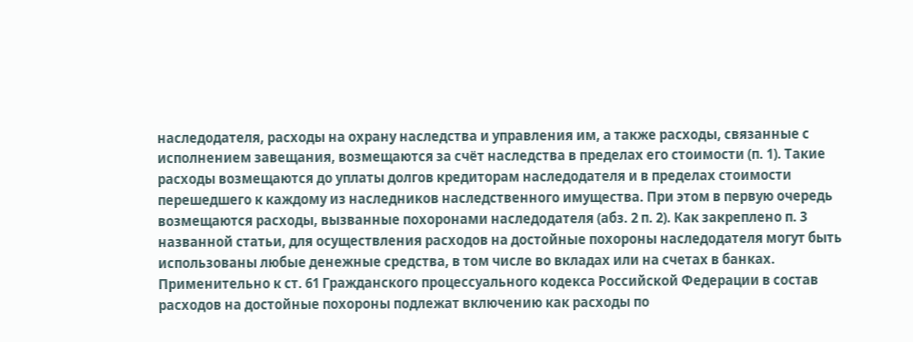наследодателя, расходы на охрану наследства и управления им, а также расходы, связанные с исполнением завещания, возмещаются за счёт наследства в пределах его стоимости (п. 1). Такие расходы возмещаются до уплаты долгов кредиторам наследодателя и в пределах стоимости перешедшего к каждому из наследников наследственного имущества. При этом в первую очередь возмещаются расходы, вызванные похоронами наследодателя (абз. 2 п. 2). Как закреплено п. 3 названной статьи, для осуществления расходов на достойные похороны наследодателя могут быть использованы любые денежные средства, в том числе во вкладах или на счетах в банках. Применительно к ст. 61 Гражданского процессуального кодекса Российской Федерации в состав расходов на достойные похороны подлежат включению как расходы по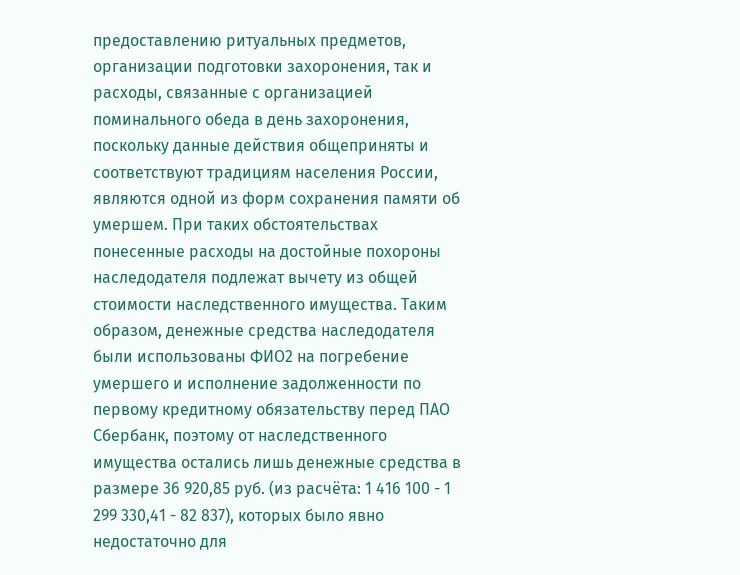предоставлению ритуальных предметов, организации подготовки захоронения, так и расходы, связанные с организацией поминального обеда в день захоронения, поскольку данные действия общеприняты и соответствуют традициям населения России, являются одной из форм сохранения памяти об умершем. При таких обстоятельствах понесенные расходы на достойные похороны наследодателя подлежат вычету из общей стоимости наследственного имущества. Таким образом, денежные средства наследодателя были использованы ФИО2 на погребение умершего и исполнение задолженности по первому кредитному обязательству перед ПАО Сбербанк, поэтому от наследственного имущества остались лишь денежные средства в размере 36 920,85 руб. (из расчёта: 1 416 100 - 1 299 330,41 - 82 837), которых было явно недостаточно для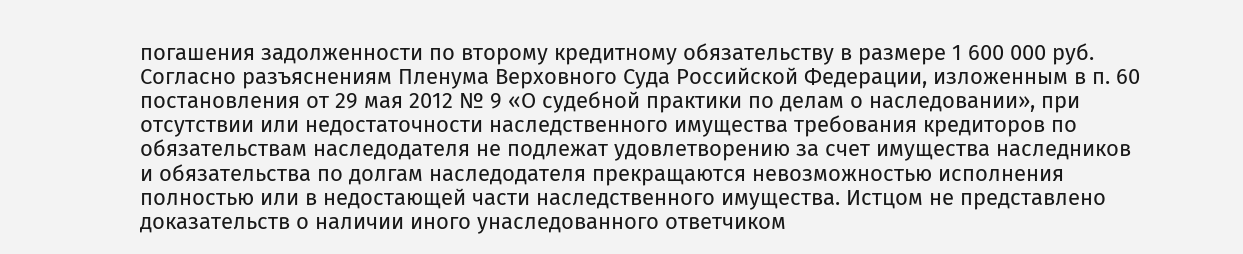погашения задолженности по второму кредитному обязательству в размере 1 600 000 руб. Согласно разъяснениям Пленума Верховного Суда Российской Федерации, изложенным в п. 60 постановления от 29 мая 2012 № 9 «О судебной практики по делам о наследовании», при отсутствии или недостаточности наследственного имущества требования кредиторов по обязательствам наследодателя не подлежат удовлетворению за счет имущества наследников и обязательства по долгам наследодателя прекращаются невозможностью исполнения полностью или в недостающей части наследственного имущества. Истцом не представлено доказательств о наличии иного унаследованного ответчиком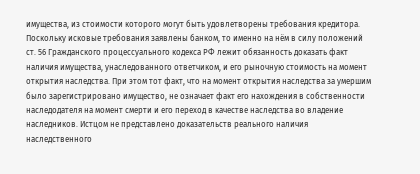имущества, из стоимости которого могут быть удовлетворены требования кредитора. Поскольку исковые требования заявлены банком, то именно на нём в силу положений ст. 56 Гражданского процессуального кодекса РФ лежит обязанность доказать факт наличия имущества, унаследованного ответчиком, и его рыночную стоимость на момент открытия наследства. При этом тот факт, что на момент открытия наследства за умершим было зарегистрировано имущество, не означает факт его нахождения в собственности наследодателя на момент смерти и его переход в качестве наследства во владение наследников. Истцом не представлено доказательств реального наличия наследственного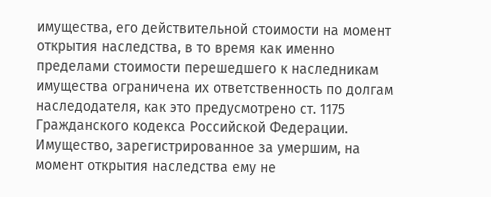имущества, его действительной стоимости на момент открытия наследства, в то время как именно пределами стоимости перешедшего к наследникам имущества ограничена их ответственность по долгам наследодателя, как это предусмотрено ст. 1175 Гражданского кодекса Российской Федерации. Имущество, зарегистрированное за умершим, на момент открытия наследства ему не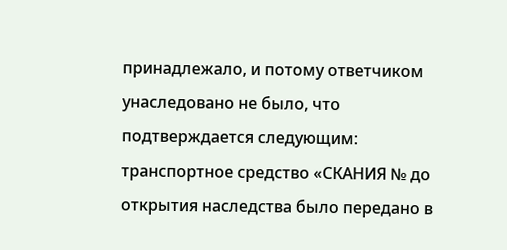принадлежало, и потому ответчиком унаследовано не было, что подтверждается следующим: транспортное средство «СКАНИЯ № до открытия наследства было передано в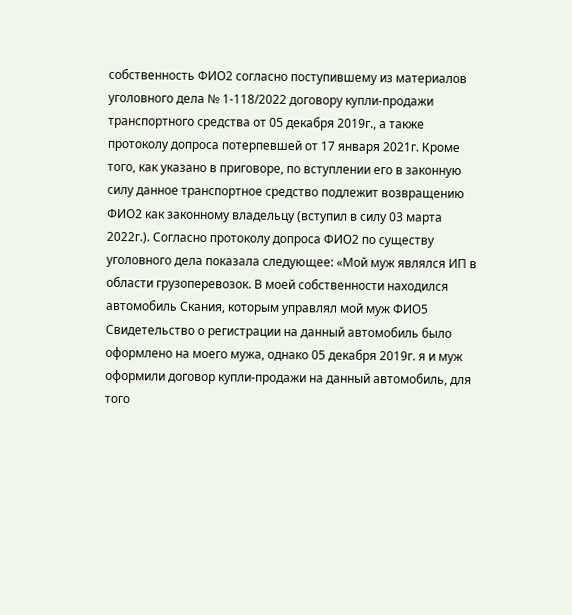собственность ФИО2 согласно поступившему из материалов уголовного дела № 1-118/2022 договору купли-продажи транспортного средства от 05 декабря 2019г., а также протоколу допроса потерпевшей от 17 января 2021г. Кроме того, как указано в приговоре, по вступлении его в законную силу данное транспортное средство подлежит возвращению ФИО2 как законному владельцу (вступил в силу 03 марта 2022г.). Согласно протоколу допроса ФИО2 по существу уголовного дела показала следующее: «Мой муж являлся ИП в области грузоперевозок. В моей собственности находился автомобиль Скания, которым управлял мой муж ФИО5 Свидетельство о регистрации на данный автомобиль было оформлено на моего мужа, однако 05 декабря 2019г. я и муж оформили договор купли-продажи на данный автомобиль, для того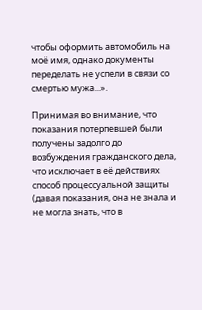чтобы оформить автомобиль на моё имя, однако документы переделать не успели в связи со смертью мужа...».

Принимая во внимание, что показания потерпевшей были получены задолго до возбуждения гражданского дела, что исключает в её действиях способ процессуальной защиты (давая показания, она не знала и не могла знать, что в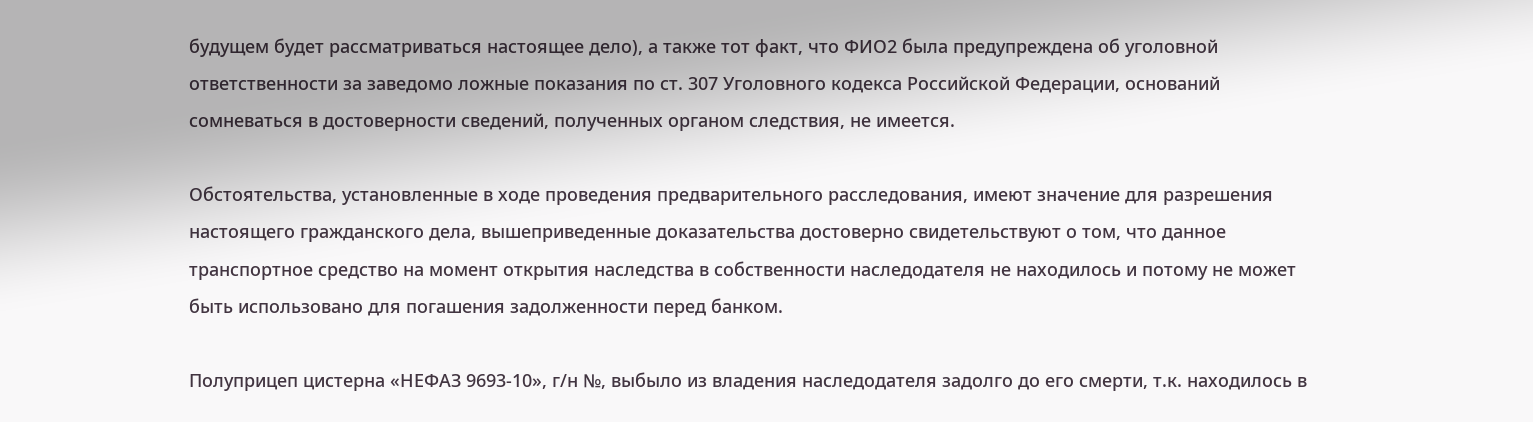будущем будет рассматриваться настоящее дело), а также тот факт, что ФИО2 была предупреждена об уголовной ответственности за заведомо ложные показания по ст. 307 Уголовного кодекса Российской Федерации, оснований сомневаться в достоверности сведений, полученных органом следствия, не имеется.

Обстоятельства, установленные в ходе проведения предварительного расследования, имеют значение для разрешения настоящего гражданского дела, вышеприведенные доказательства достоверно свидетельствуют о том, что данное транспортное средство на момент открытия наследства в собственности наследодателя не находилось и потому не может быть использовано для погашения задолженности перед банком.

Полуприцеп цистерна «НЕФАЗ 9693-10», г/н №, выбыло из владения наследодателя задолго до его смерти, т.к. находилось в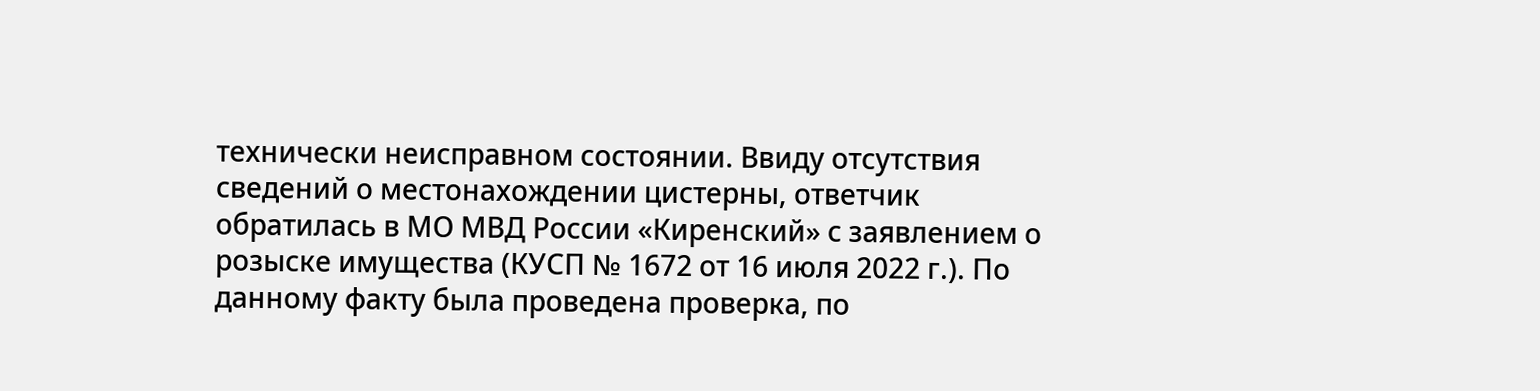технически неисправном состоянии. Ввиду отсутствия сведений о местонахождении цистерны, ответчик обратилась в МО МВД России «Киренский» с заявлением о розыске имущества (КУСП № 1672 от 16 июля 2022 г.). По данному факту была проведена проверка, по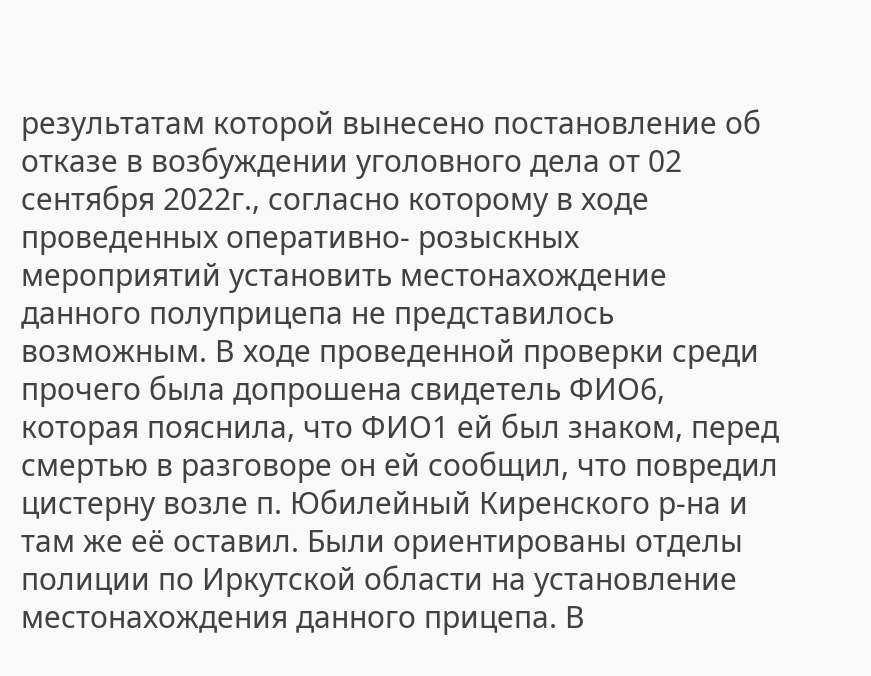результатам которой вынесено постановление об отказе в возбуждении уголовного дела от 02 сентября 2022г., согласно которому в ходе проведенных оперативно- розыскных мероприятий установить местонахождение данного полуприцепа не представилось возможным. В ходе проведенной проверки среди прочего была допрошена свидетель ФИО6, которая пояснила, что ФИО1 ей был знаком, перед смертью в разговоре он ей сообщил, что повредил цистерну возле п. Юбилейный Киренского р-на и там же её оставил. Были ориентированы отделы полиции по Иркутской области на установление местонахождения данного прицепа. В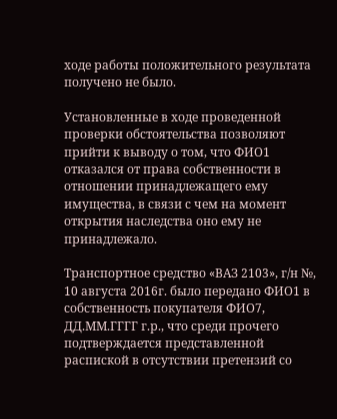ходе работы положительного результата получено не было.

Установленные в ходе проведенной проверки обстоятельства позволяют прийти к выводу о том, что ФИО1 отказался от права собственности в отношении принадлежащего ему имущества, в связи с чем на момент открытия наследства оно ему не принадлежало.

Транспортное средство «ВАЗ 2103», г/н №, 10 августа 2016г. было передано ФИО1 в собственность покупателя ФИО7, ДД.ММ.ГГГГ г.р., что среди прочего подтверждается представленной распиской в отсутствии претензий со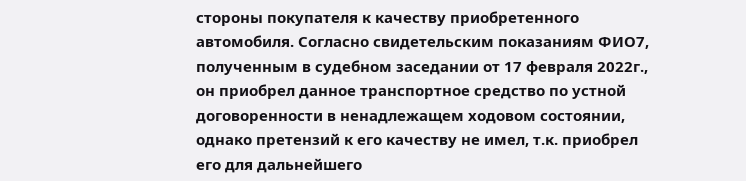стороны покупателя к качеству приобретенного автомобиля. Согласно свидетельским показаниям ФИО7, полученным в судебном заседании от 17 февраля 2022г., он приобрел данное транспортное средство по устной договоренности в ненадлежащем ходовом состоянии, однако претензий к его качеству не имел, т.к. приобрел его для дальнейшего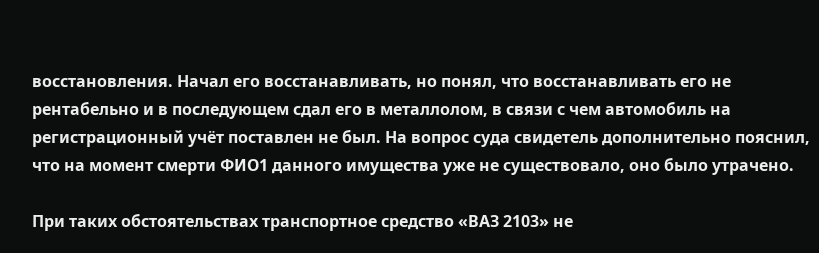восстановления. Начал его восстанавливать, но понял, что восстанавливать его не рентабельно и в последующем сдал его в металлолом, в связи с чем автомобиль на регистрационный учёт поставлен не был. На вопрос суда свидетель дополнительно пояснил, что на момент смерти ФИО1 данного имущества уже не существовало, оно было утрачено.

При таких обстоятельствах транспортное средство «ВАЗ 2103» не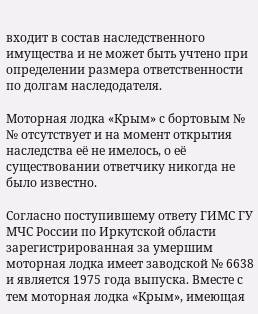входит в состав наследственного имущества и не может быть учтено при определении размера ответственности по долгам наследодателя.

Моторная лодка «Крым» с бортовым № № отсутствует и на момент открытия наследства её не имелось, о её существовании ответчику никогда не было известно.

Согласно поступившему ответу ГИМС ГУ МЧС России по Иркутской области зарегистрированная за умершим моторная лодка имеет заводской № 6638 и является 1975 года выпуска. Вместе с тем моторная лодка «Крым», имеющая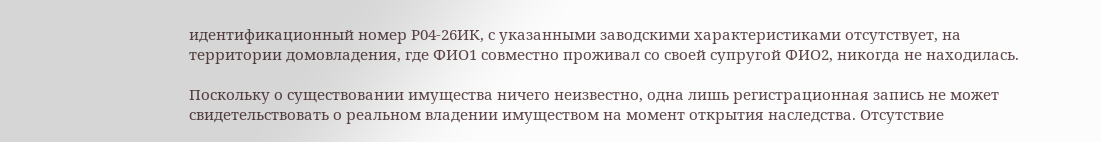идентификационный номер Р04-26ИК, с указанными заводскими характеристиками отсутствует, на территории домовладения, где ФИО1 совместно проживал со своей супругой ФИО2, никогда не находилась.

Поскольку о существовании имущества ничего неизвестно, одна лишь регистрационная запись не может свидетельствовать о реальном владении имуществом на момент открытия наследства. Отсутствие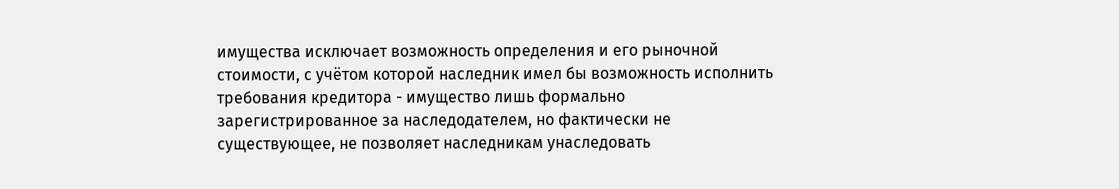имущества исключает возможность определения и его рыночной стоимости, с учётом которой наследник имел бы возможность исполнить требования кредитора - имущество лишь формально зарегистрированное за наследодателем, но фактически не существующее, не позволяет наследникам унаследовать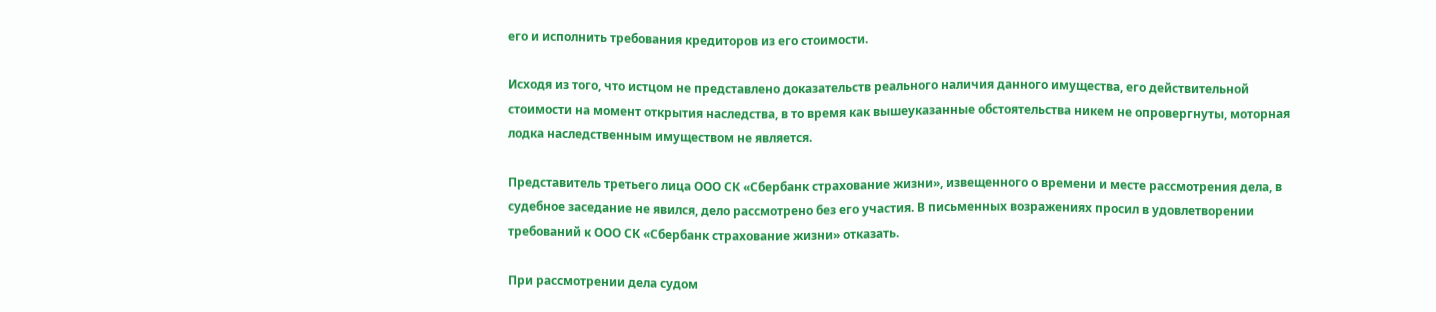его и исполнить требования кредиторов из его стоимости.

Исходя из того, что истцом не представлено доказательств реального наличия данного имущества, его действительной стоимости на момент открытия наследства, в то время как вышеуказанные обстоятельства никем не опровергнуты, моторная лодка наследственным имуществом не является.

Представитель третьего лица ООО СК «Сбербанк страхование жизни», извещенного о времени и месте рассмотрения дела, в судебное заседание не явился, дело рассмотрено без его участия. В письменных возражениях просил в удовлетворении требований к ООО СК «Сбербанк страхование жизни» отказать.

При рассмотрении дела судом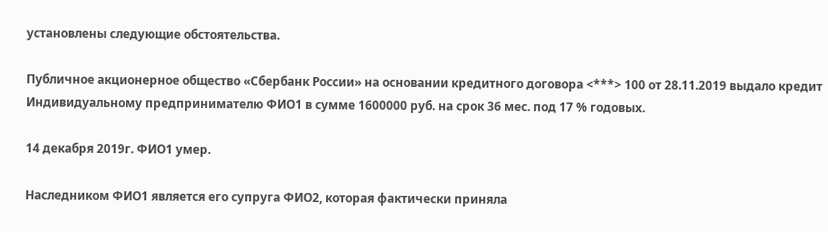установлены следующие обстоятельства.

Публичное акционерное общество «Сбербанк России» на основании кредитного договора <***> 100 от 28.11.2019 выдало кредит Индивидуальному предпринимателю ФИО1 в сумме 1600000 руб. на срок 36 мес. под 17 % годовых.

14 декабря 2019г. ФИО1 умер.

Наследником ФИО1 является его супруга ФИО2, которая фактически приняла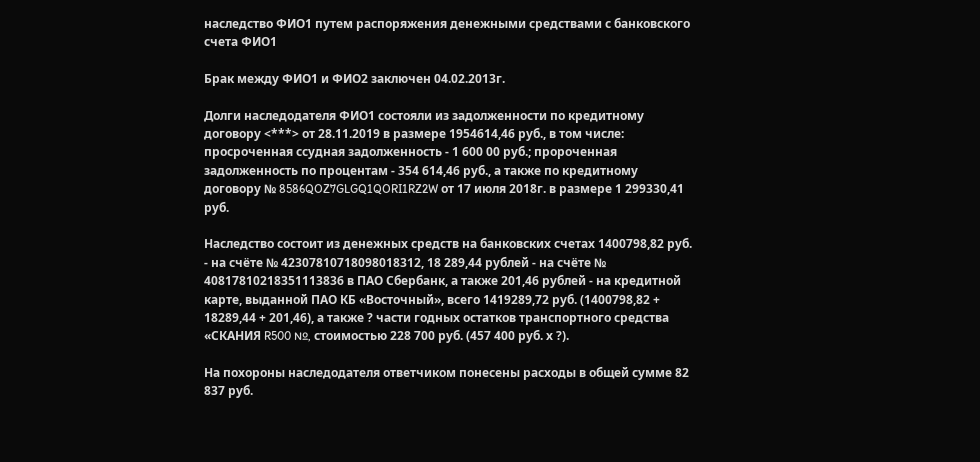наследство ФИО1 путем распоряжения денежными средствами с банковского счета ФИО1

Брак между ФИО1 и ФИО2 заключен 04.02.2013г.

Долги наследодателя ФИО1 состояли из задолженности по кредитному договору <***> от 28.11.2019 в размере 1954614,46 руб., в том числе: просроченная ссудная задолженность - 1 600 00 руб.; пророченная задолженность по процентам - 354 614,46 руб., а также по кредитному договору № 8586QOZ7GLGQ1QORI1RZ2W от 17 июля 2018г. в размере 1 299330,41 руб.

Наследство состоит из денежных средств на банковских счетах 1400798,82 руб. - на счёте № 42307810718098018312, 18 289,44 рублей - на счёте № 40817810218351113836 в ПАО Сбербанк, а также 201,46 рублей - на кредитной карте, выданной ПАО КБ «Восточный», всего 1419289,72 руб. (1400798,82 + 18289,44 + 201,46), а также ? части годных остатков транспортного средства «СКАНИЯ R500 №, стоимостью 228 700 руб. (457 400 руб. х ?).

На похороны наследодателя ответчиком понесены расходы в общей сумме 82 837 руб.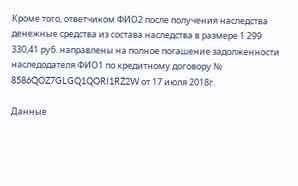Кроме того, ответчиком ФИО2 после получения наследства денежные средства из состава наследства в размере 1 299 330,41 руб. направлены на полное погашение задолженности наследодателя ФИО1 по кредитному договору № 8586QOZ7GLGQ1QORI1RZ2W от 17 июля 2018г.

Данные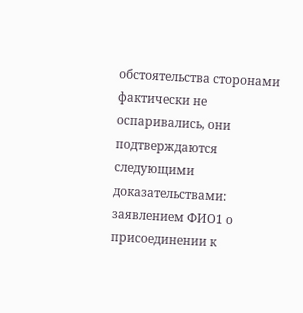обстоятельства сторонами фактически не оспаривались, они подтверждаются следующими доказательствами: заявлением ФИО1 о присоединении к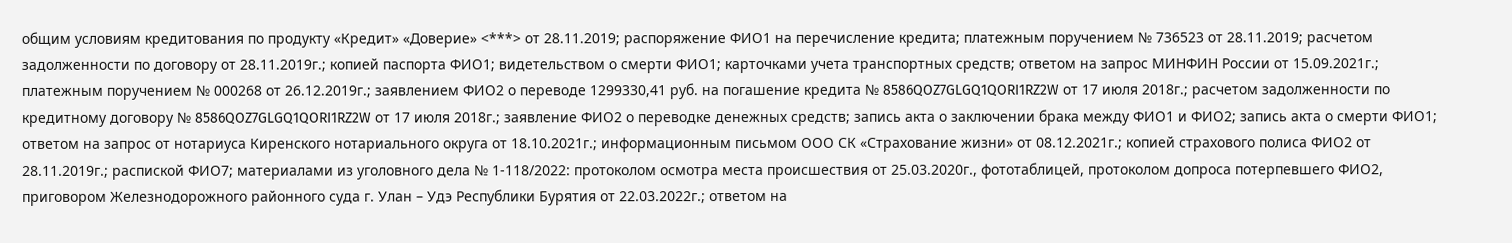общим условиям кредитования по продукту «Кредит» «Доверие» <***> от 28.11.2019; распоряжение ФИО1 на перечисление кредита; платежным поручением № 736523 от 28.11.2019; расчетом задолженности по договору от 28.11.2019г.; копией паспорта ФИО1; видетельством о смерти ФИО1; карточками учета транспортных средств; ответом на запрос МИНФИН России от 15.09.2021г.; платежным поручением № 000268 от 26.12.2019г.; заявлением ФИО2 о переводе 1299330,41 руб. на погашение кредита № 8586QOZ7GLGQ1QORI1RZ2W от 17 июля 2018г.; расчетом задолженности по кредитному договору № 8586QOZ7GLGQ1QORI1RZ2W от 17 июля 2018г.; заявление ФИО2 о переводке денежных средств; запись акта о заключении брака между ФИО1 и ФИО2; запись акта о смерти ФИО1; ответом на запрос от нотариуса Киренского нотариального округа от 18.10.2021г.; информационным письмом ООО СК «Страхование жизни» от 08.12.2021г.; копией страхового полиса ФИО2 от 28.11.2019г.; распиской ФИО7; материалами из уголовного дела № 1-118/2022: протоколом осмотра места происшествия от 25.03.2020г., фототаблицей, протоколом допроса потерпевшего ФИО2, приговором Железнодорожного районного суда г. Улан – Удэ Республики Бурятия от 22.03.2022г.; ответом на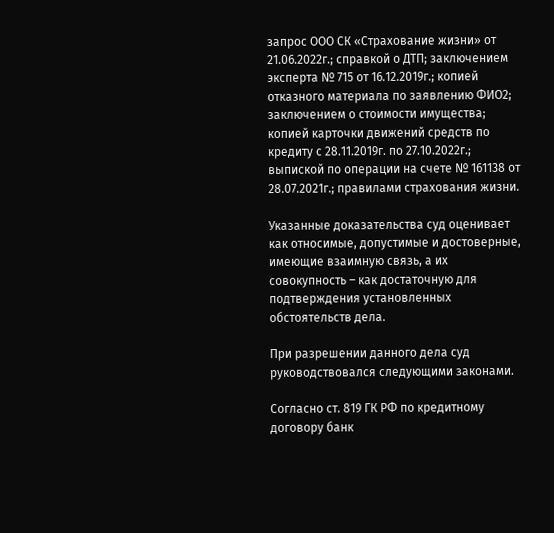запрос ООО СК «Страхование жизни» от 21.06.2022г.; справкой о ДТП; заключением эксперта № 715 от 16.12.2019г.; копией отказного материала по заявлению ФИО2; заключением о стоимости имущества; копией карточки движений средств по кредиту с 28.11.2019г. по 27.10.2022г.; выпиской по операции на счете № 161138 от 28.07.2021г.; правилами страхования жизни.

Указанные доказательства суд оценивает как относимые, допустимые и достоверные, имеющие взаимную связь, а их совокупность – как достаточную для подтверждения установленных обстоятельств дела.

При разрешении данного дела суд руководствовался следующими законами.

Согласно ст. 819 ГК РФ по кредитному договору банк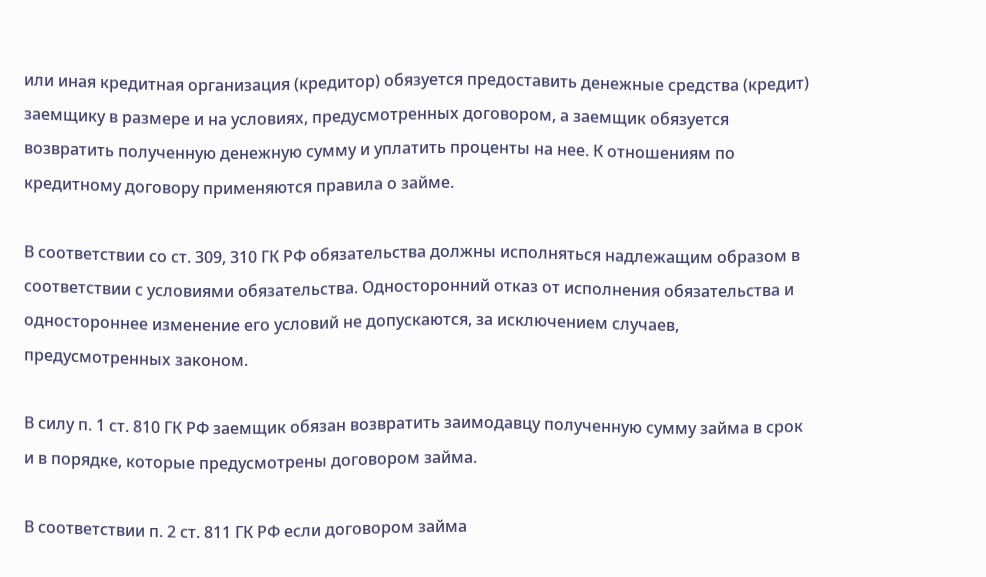или иная кредитная организация (кредитор) обязуется предоставить денежные средства (кредит) заемщику в размере и на условиях, предусмотренных договором, а заемщик обязуется возвратить полученную денежную сумму и уплатить проценты на нее. К отношениям по кредитному договору применяются правила о займе.

В соответствии со ст. 309, 310 ГК РФ обязательства должны исполняться надлежащим образом в соответствии с условиями обязательства. Односторонний отказ от исполнения обязательства и одностороннее изменение его условий не допускаются, за исключением случаев, предусмотренных законом.

В силу п. 1 ст. 810 ГК РФ заемщик обязан возвратить заимодавцу полученную сумму займа в срок и в порядке, которые предусмотрены договором займа.

В соответствии п. 2 ст. 811 ГК РФ если договором займа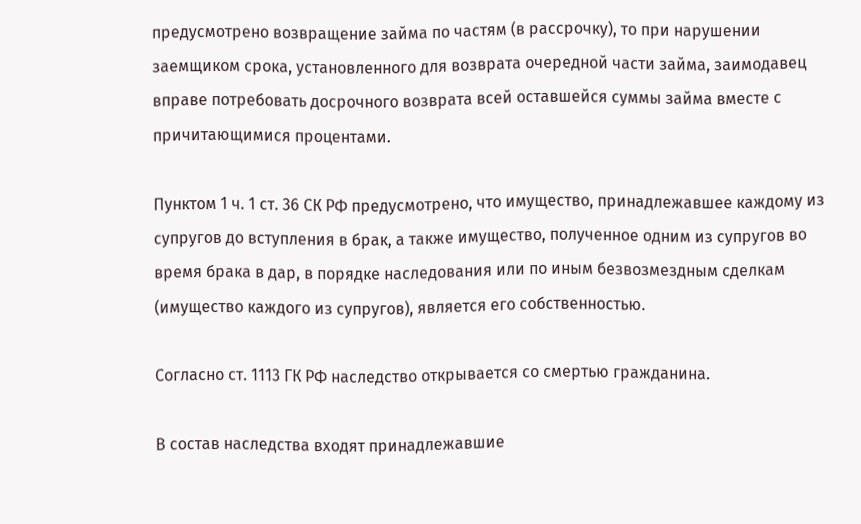предусмотрено возвращение займа по частям (в рассрочку), то при нарушении заемщиком срока, установленного для возврата очередной части займа, заимодавец вправе потребовать досрочного возврата всей оставшейся суммы займа вместе с причитающимися процентами.

Пунктом 1 ч. 1 ст. 36 СК РФ предусмотрено, что имущество, принадлежавшее каждому из супругов до вступления в брак, а также имущество, полученное одним из супругов во время брака в дар, в порядке наследования или по иным безвозмездным сделкам (имущество каждого из супругов), является его собственностью.

Согласно ст. 1113 ГК РФ наследство открывается со смертью гражданина.

В состав наследства входят принадлежавшие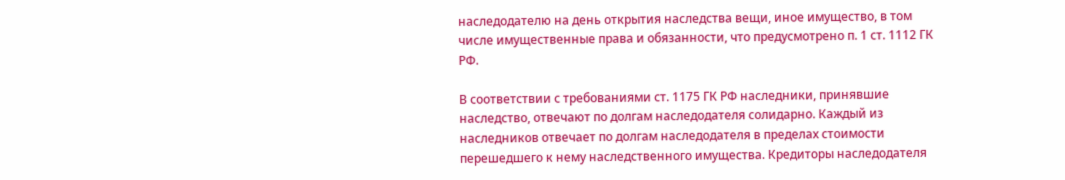наследодателю на день открытия наследства вещи, иное имущество, в том числе имущественные права и обязанности, что предусмотрено п. 1 ст. 1112 ГК РФ.

В соответствии с требованиями ст. 1175 ГК РФ наследники, принявшие наследство, отвечают по долгам наследодателя солидарно. Каждый из наследников отвечает по долгам наследодателя в пределах стоимости перешедшего к нему наследственного имущества. Кредиторы наследодателя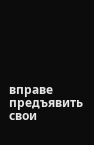вправе предъявить свои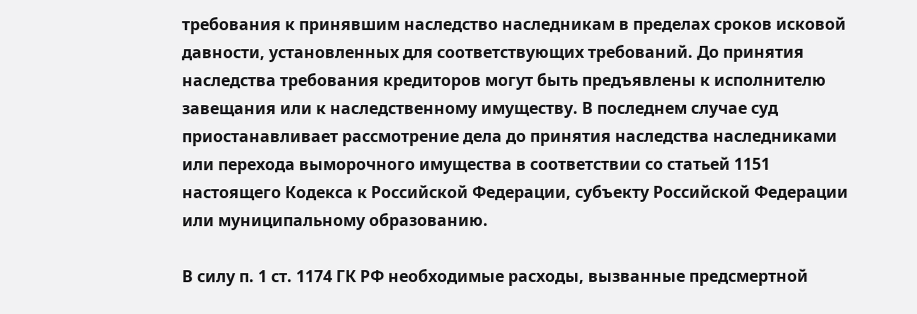требования к принявшим наследство наследникам в пределах сроков исковой давности, установленных для соответствующих требований. До принятия наследства требования кредиторов могут быть предъявлены к исполнителю завещания или к наследственному имуществу. В последнем случае суд приостанавливает рассмотрение дела до принятия наследства наследниками или перехода выморочного имущества в соответствии со статьей 1151 настоящего Кодекса к Российской Федерации, субъекту Российской Федерации или муниципальному образованию.

В силу п. 1 ст. 1174 ГК РФ необходимые расходы, вызванные предсмертной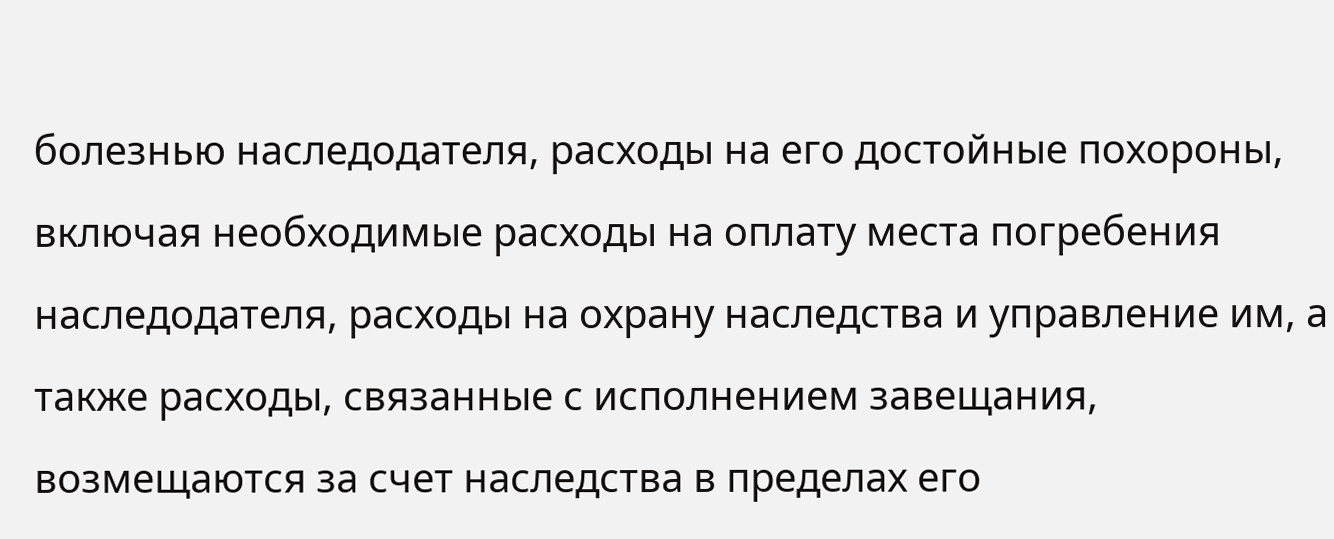болезнью наследодателя, расходы на его достойные похороны, включая необходимые расходы на оплату места погребения наследодателя, расходы на охрану наследства и управление им, а также расходы, связанные с исполнением завещания, возмещаются за счет наследства в пределах его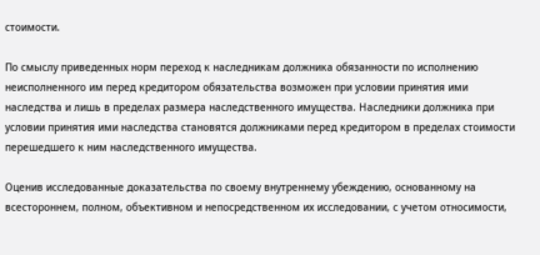стоимости.

По смыслу приведенных норм переход к наследникам должника обязанности по исполнению неисполненного им перед кредитором обязательства возможен при условии принятия ими наследства и лишь в пределах размера наследственного имущества. Наследники должника при условии принятия ими наследства становятся должниками перед кредитором в пределах стоимости перешедшего к ним наследственного имущества.

Оценив исследованные доказательства по своему внутреннему убеждению, основанному на всестороннем, полном, объективном и непосредственном их исследовании, с учетом относимости,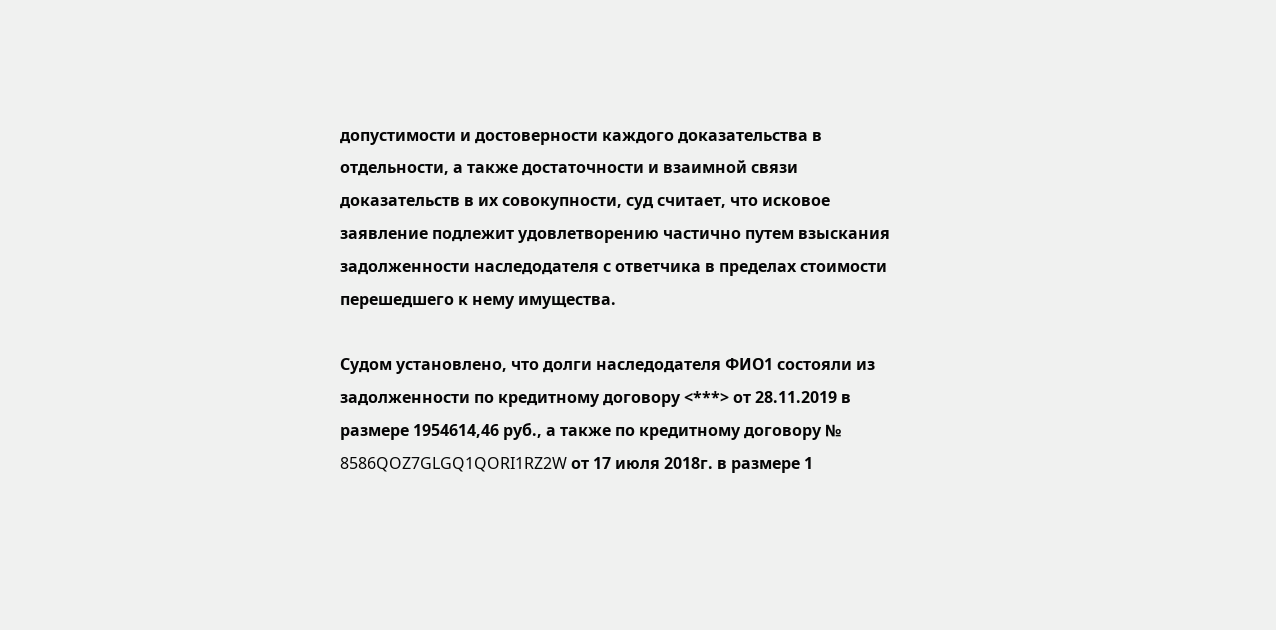допустимости и достоверности каждого доказательства в отдельности, а также достаточности и взаимной связи доказательств в их совокупности, суд считает, что исковое заявление подлежит удовлетворению частично путем взыскания задолженности наследодателя с ответчика в пределах стоимости перешедшего к нему имущества.

Судом установлено, что долги наследодателя ФИО1 состояли из задолженности по кредитному договору <***> от 28.11.2019 в размере 1954614,46 руб., а также по кредитному договору № 8586QOZ7GLGQ1QORI1RZ2W от 17 июля 2018г. в размере 1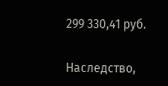299 330,41 руб.

Наследство,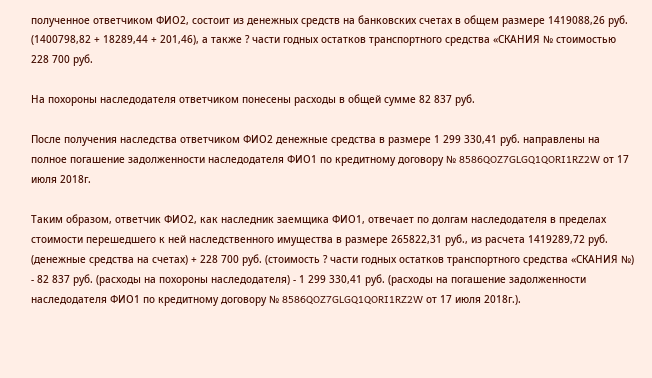полученное ответчиком ФИО2, состоит из денежных средств на банковских счетах в общем размере 1419088,26 руб. (1400798,82 + 18289,44 + 201,46), а также ? части годных остатков транспортного средства «СКАНИЯ № стоимостью 228 700 руб.

На похороны наследодателя ответчиком понесены расходы в общей сумме 82 837 руб.

После получения наследства ответчиком ФИО2 денежные средства в размере 1 299 330,41 руб. направлены на полное погашение задолженности наследодателя ФИО1 по кредитному договору № 8586QOZ7GLGQ1QORI1RZ2W от 17 июля 2018г.

Таким образом, ответчик ФИО2, как наследник заемщика ФИО1, отвечает по долгам наследодателя в пределах стоимости перешедшего к ней наследственного имущества в размере 265822,31 руб., из расчета 1419289,72 руб. (денежные средства на счетах) + 228 700 руб. (стоимость ? части годных остатков транспортного средства «СКАНИЯ №) - 82 837 руб. (расходы на похороны наследодателя) - 1 299 330,41 руб. (расходы на погашение задолженности наследодателя ФИО1 по кредитному договору № 8586QOZ7GLGQ1QORI1RZ2W от 17 июля 2018г.).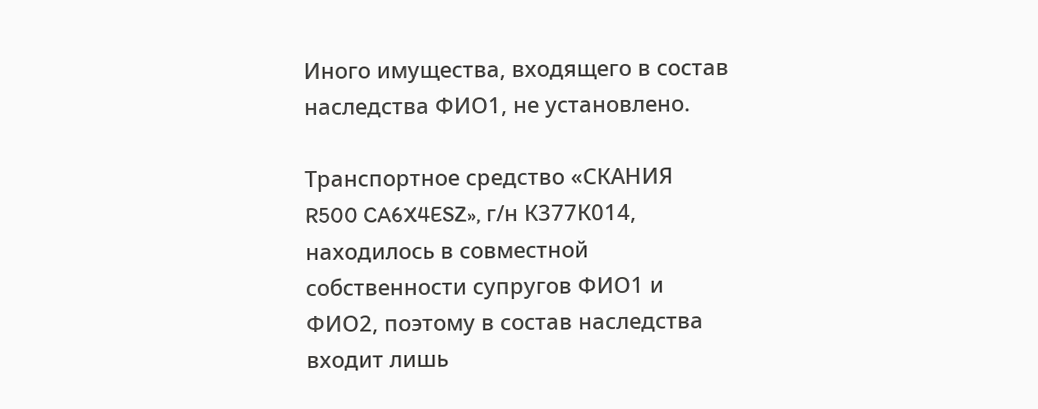Иного имущества, входящего в состав наследства ФИО1, не установлено.

Транспортное средство «СКАНИЯ R500 CA6X4ESZ», г/н К377К014, находилось в совместной собственности супругов ФИО1 и ФИО2, поэтому в состав наследства входит лишь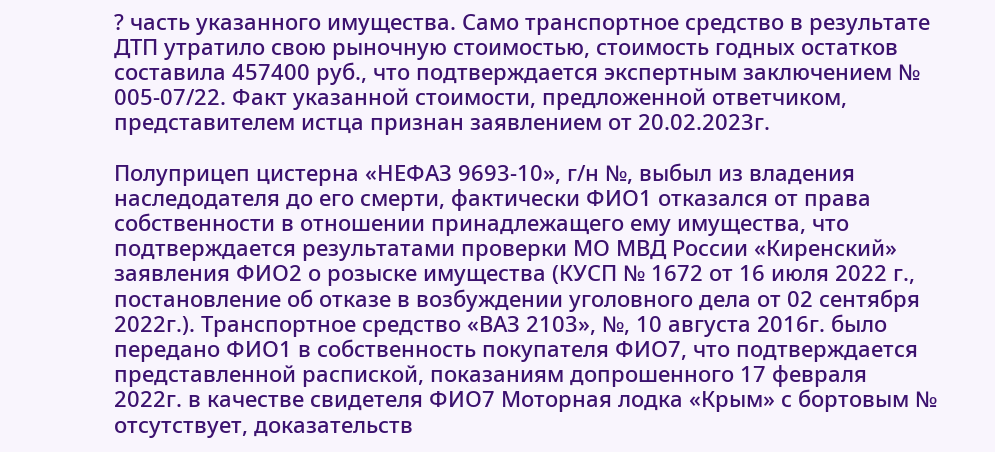? часть указанного имущества. Само транспортное средство в результате ДТП утратило свою рыночную стоимостью, стоимость годных остатков составила 457400 руб., что подтверждается экспертным заключением № 005-07/22. Факт указанной стоимости, предложенной ответчиком, представителем истца признан заявлением от 20.02.2023г.

Полуприцеп цистерна «НЕФАЗ 9693-10», г/н №, выбыл из владения наследодателя до его смерти, фактически ФИО1 отказался от права собственности в отношении принадлежащего ему имущества, что подтверждается результатами проверки МО МВД России «Киренский» заявления ФИО2 о розыске имущества (КУСП № 1672 от 16 июля 2022 г., постановление об отказе в возбуждении уголовного дела от 02 сентября 2022г.). Транспортное средство «ВАЗ 2103», №, 10 августа 2016г. было передано ФИО1 в собственность покупателя ФИО7, что подтверждается представленной распиской, показаниям допрошенного 17 февраля 2022г. в качестве свидетеля ФИО7 Моторная лодка «Крым» с бортовым № отсутствует, доказательств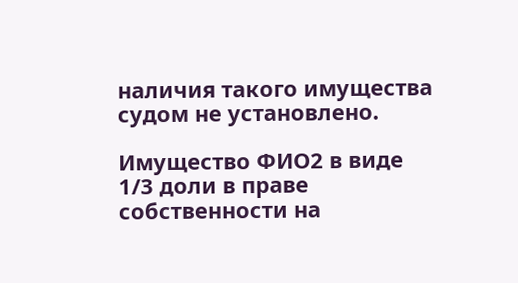наличия такого имущества судом не установлено.

Имущество ФИО2 в виде 1/3 доли в праве собственности на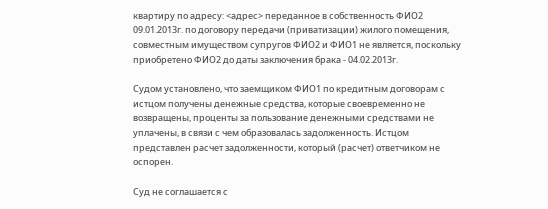квартиру по адресу: <адрес> переданное в собственность ФИО2 09.01.2013г. по договору передачи (приватизации) жилого помещения, совместным имуществом супругов ФИО2 и ФИО1 не является, поскольку приобретено ФИО2 до даты заключения брака - 04.02.2013г.

Судом установлено, что заемщиком ФИО1 по кредитным договорам с истцом получены денежные средства, которые своевременно не возвращены, проценты за пользование денежными средствами не уплачены, в связи с чем образовалась задолженность. Истцом представлен расчет задолженности, который (расчет) ответчиком не оспорен.

Суд не соглашается с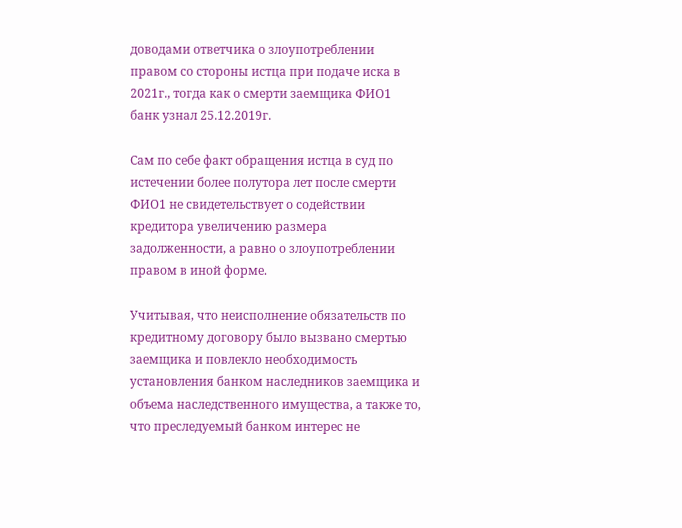доводами ответчика о злоупотреблении правом со стороны истца при подаче иска в 2021г., тогда как о смерти заемщика ФИО1 банк узнал 25.12.2019г.

Сам по себе факт обращения истца в суд по истечении более полутора лет после смерти ФИО1 не свидетельствует о содействии кредитора увеличению размера задолженности, а равно о злоупотреблении правом в иной форме.

Учитывая, что неисполнение обязательств по кредитному договору было вызвано смертью заемщика и повлекло необходимость установления банком наследников заемщика и объема наследственного имущества, а также то, что преследуемый банком интерес не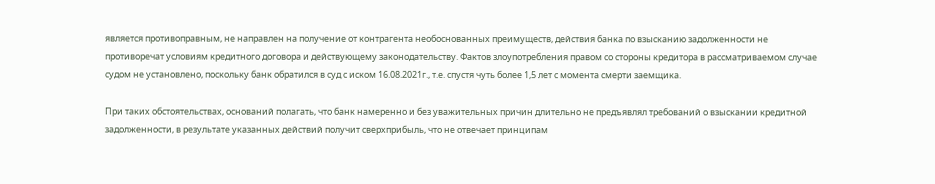является противоправным, не направлен на получение от контрагента необоснованных преимуществ, действия банка по взысканию задолженности не противоречат условиям кредитного договора и действующему законодательству. Фактов злоупотребления правом со стороны кредитора в рассматриваемом случае судом не установлено, поскольку банк обратился в суд с иском 16.08.2021г., т.е. спустя чуть более 1,5 лет с момента смерти заемщика.

При таких обстоятельствах, оснований полагать, что банк намеренно и без уважительных причин длительно не предъявлял требований о взыскании кредитной задолженности, в результате указанных действий получит сверхприбыль, что не отвечает принципам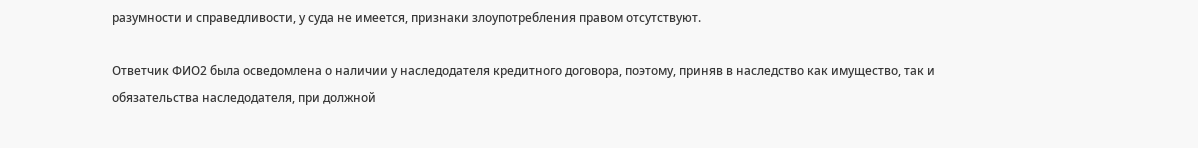разумности и справедливости, у суда не имеется, признаки злоупотребления правом отсутствуют.

Ответчик ФИО2 была осведомлена о наличии у наследодателя кредитного договора, поэтому, приняв в наследство как имущество, так и обязательства наследодателя, при должной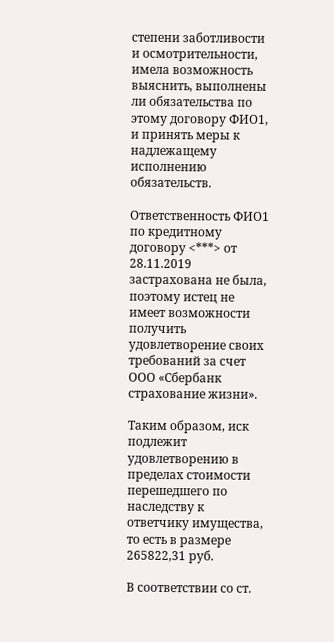степени заботливости и осмотрительности, имела возможность выяснить, выполнены ли обязательства по этому договору ФИО1, и принять меры к надлежащему исполнению обязательств.

Ответственность ФИО1 по кредитному договору <***> от 28.11.2019 застрахована не была, поэтому истец не имеет возможности получить удовлетворение своих требований за счет ООО «Сбербанк страхование жизни».

Таким образом, иск подлежит удовлетворению в пределах стоимости перешедшего по наследству к ответчику имущества, то есть в размере 265822,31 руб.

В соответствии со ст.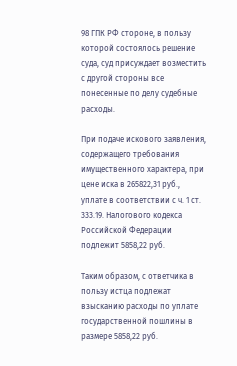98 ГПК РФ стороне, в пользу которой состоялось решение суда, суд присуждает возместить с другой стороны все понесенные по делу судебные расходы.

При подаче искового заявления, содержащего требования имущественного характера, при цене иска в 265822,31 руб., уплате в соответствии с ч. 1 ст. 333.19. Налогового кодекса Российской Федерации подлежит 5858,22 руб.

Таким образом, с ответчика в пользу истца подлежат взысканию расходы по уплате государственной пошлины в размере 5858,22 руб.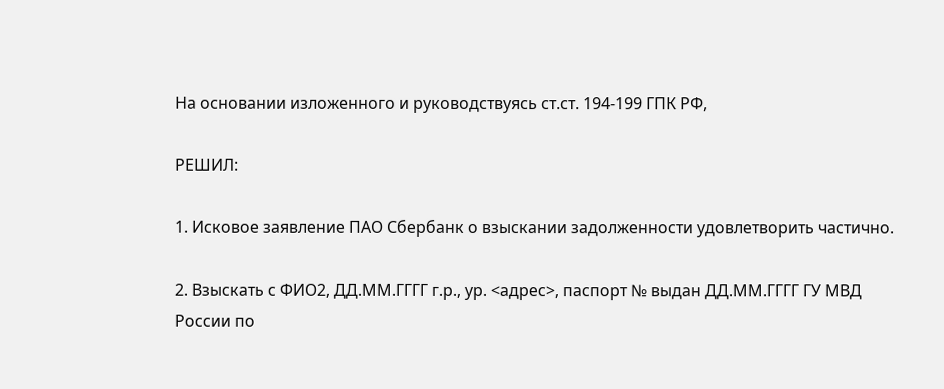На основании изложенного и руководствуясь ст.ст. 194-199 ГПК РФ,

РЕШИЛ:

1. Исковое заявление ПАО Сбербанк о взыскании задолженности удовлетворить частично.

2. Взыскать с ФИО2, ДД.ММ.ГГГГ г.р., ур. <адрес>, паспорт № выдан ДД.ММ.ГГГГ ГУ МВД России по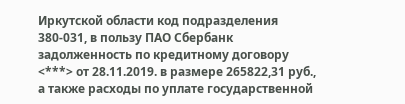Иркутской области код подразделения 380-031, в пользу ПАО Сбербанк задолженность по кредитному договору <***> от 28.11.2019. в размере 265822,31 руб., а также расходы по уплате государственной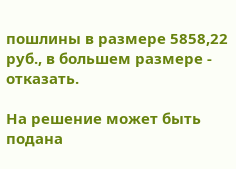пошлины в размере 5858,22 руб., в большем размере - отказать.

На решение может быть подана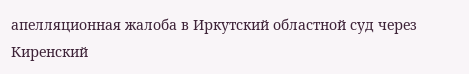апелляционная жалоба в Иркутский областной суд через Киренский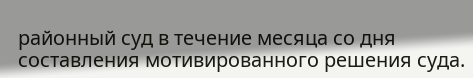районный суд в течение месяца со дня составления мотивированного решения суда.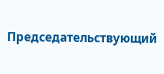Председательствующий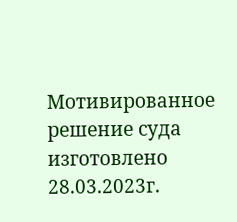Мотивированное решение суда изготовлено 28.03.2023г.